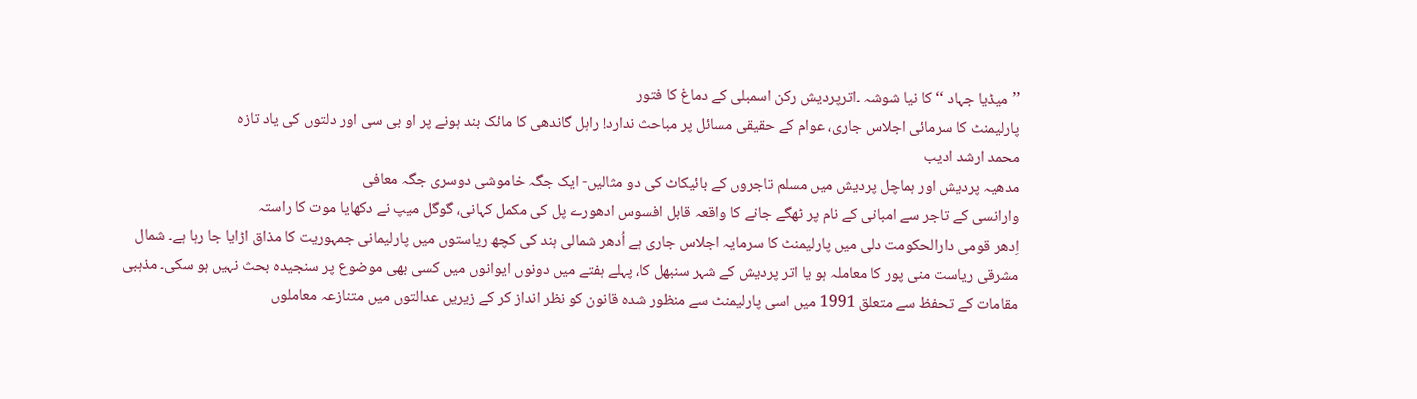’’میڈیا جہاد ‘‘کا نیا شوشہ ۔اترپردیش رکن اسمبلی کے دماغ کا فتور
پارلیمنٹ کا سرمائی اجلاس جاری، عوام کے حقیقی مسائل پر مباحث ندارد! راہل گاندھی کا مائک بند ہونے پر او بی سی اور دلتوں کی یاد تازہ
محمد ارشد ادیب
مدھیہ پردیش اور ہماچل پردیش میں مسلم تاجروں کے بائیکاٹ کی دو مثالیں- ایک جگہ خاموشی دوسری جگہ معافی
وارانسی کے تاجر سے امبانی کے نام پر ٹھگے جانے کا واقعہ قابل افسوس ادھورے پل کی مکمل کہانی، گوگل میپ نے دکھایا موت کا راستہ
اِدھر قومی دارالحکومت دلی میں پارلیمنٹ کا سرمایہ اجلاس جاری ہے اُدھر شمالی ہند کی کچھ ریاستوں میں پارلیمانی جمہوریت کا مذاق اڑایا جا رہا ہے۔ شمال مشرقی ریاست منی پور کا معاملہ ہو یا اتر پردیش کے شہر سنبھل کا، پہلے ہفتے میں دونوں ایوانوں میں کسی بھی موضوع پر سنجیدہ بحث نہیں ہو سکی۔ مذہبی مقامات کے تحفظ سے متعلق 1991 میں اسی پارلیمنٹ سے منظور شدہ قانون کو نظر انداز کر کے زیریں عدالتوں میں متنازعہ معاملوں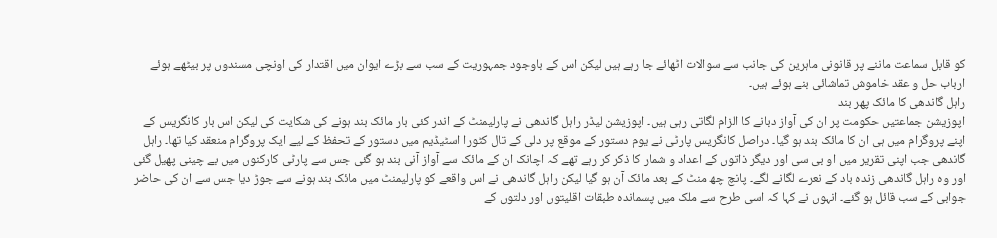کو قابل سماعت ماننے پر قانونی ماہرین کی جانب سے سوالات اٹھائے جا رہے ہیں لیکن اس کے باوجود جمہوریت کے سب سے بڑے ایوان میں اقتدار کی اونچی مسندوں پر بیٹھے ہوئے ارباب حل و عقد خاموش تماشائی بنے ہوئے ہیں۔
راہل گاندھی کا مائک پھر بند
اپوزیشن جماعتیں حکومت پر ان کی آواز دبانے کا الزام لگاتی رہی ہیں۔ اپوزیشن لیڈر راہل گاندھی نے پارلیمنٹ کے اندر کئی بار مائک بند ہونے کی شکایت کی لیکن اس بار کانگریس کے اپنے پروگرام میں ہی ان کا مائک بند ہو گیا۔ دراصل کانگریس پارٹی نے یوم دستور کے موقع پر دلی کے تال کٹورا اسٹیڈیم میں دستور کے تحفظ کے لیے ایک پروگرام منعقد کیا تھا۔ راہل گاندھی جب اپنی تقریر میں او بی سی اور دیگر ذاتوں کے اعداد و شمار کا ذکر کر رہے تھے کہ اچانک ان کے مائک سے آواز آنی بند ہو گئی جس سے پارٹی کارکنوں میں بے چینی پھیل گئی اور وہ راہل گاندھی زندہ باد کے نعرے لگانے لگے۔ پانچ چھ منٹ کے بعد مائک آن ہو گیا لیکن راہل گاندھی نے اس واقعے کو پارلیمنٹ میں مائک بند ہونے سے جوڑ دیا جس سے ان کی حاضر جوابی کے سب قائل ہو گئے۔ انہوں نے کہا کہ اسی طرح سے ملک میں پسماندہ طبقات اقلیتوں اور دلتوں کے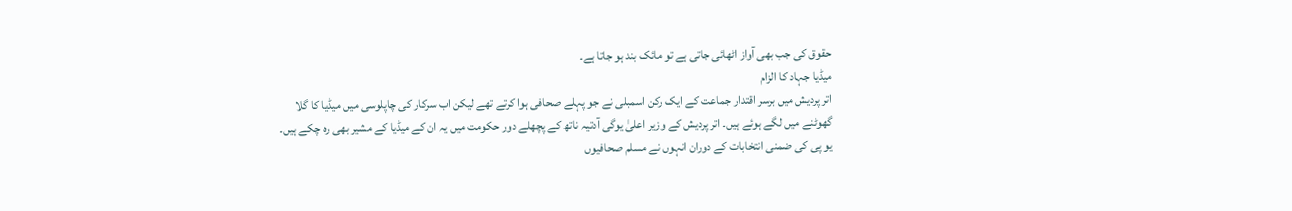حقوق کی جب بھی آواز اٹھائی جاتی ہے تو مائک بند ہو جاتا ہے۔
میڈیا جہاد کا الزام
اتر پردیش میں برسر اقتدار جماعت کے ایک رکن اسمبلی نے جو پہلے صحافی ہوا کرتے تھے لیکن اب سرکار کی چاپلوسی میں میڈیا کا گلا گھوٹنے میں لگے ہوئے ہیں۔ اتر پردیش کے وزیر اعلیٰ یوگی آدتیہ ناتھ کے پچھلے دور حکومت میں یہ ان کے میڈیا کے مشیر بھی رہ چکے ہیں۔ یو پی کی ضمنی انتخابات کے دوران انہوں نے مسلم صحافیوں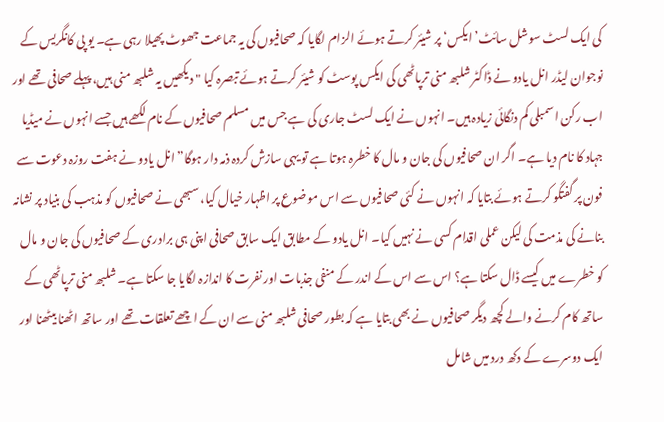کی ایک لسٹ سوشل سائٹ’ ایکس‘ پر شیئر کرتے ہوئے الزام لگایا کہ صحافیوں کی یہ جماعت جھوٹ پھیلا رہی ہے۔ یو پی کانگریس کے نوجوان لیڈر انل یادو نے ڈاکٹر شلبھ منی ترپاٹھی کی ایکس پوسٹ کو شیئر کرتے ہوئے تبصرہ کیا "دیکھیں یہ شلبھ منی ہیں، پہلے صحافی تھے اور اب رکن اسمبلی کم دنگائی زیادہ ہیں۔ انہوں نے ایک لسٹ جاری کی ہے جس میں مسلم صحافیوں کے نام لکھے ہیں جسے انہوں نے میڈیا جہاد کا نام دیا ہے۔ اگر ان صحافیوں کی جان و مال کا خطرہ ہوتا ہے تو یہی سازش کردہ ذمہ دار ہوگا” انل یادو نے ہفت روزہ دعوت سے فون پر گفتگو کرتے ہوئے بتایا کہ انہوں نے کئی صحافیوں سے اس موضوع پر اظہار خیال کیا، سبھی نے صحافیوں کو مذہب کی بنیاد پر نشانہ بنانے کی مذمت کی لیکن عملی اقدام کسی نے نہیں کیا۔ انل یادو کے مطابق ایک سابق صحافی اپنی ہی برادری کے صحافیوں کی جان و مال کو خطرے میں کیسے ڈال سکتا ہے؟ اس سے اس کے اندر کے منفی جذبات اور نفرت کا اندازہ لگایا جا سکتا ہے۔ شلبھ منی ترپاٹھی کے ساتھ کام کرنے والے کچھ دیگر صحافیوں نے بھی بتایا ہے کہ بطور صحافی شلبھ منی سے ان کے اچھے تعلقات تھے اور ساتھ اٹھنا بیٹھنا اور ایک دوسرے کے دکھ درد میں شامل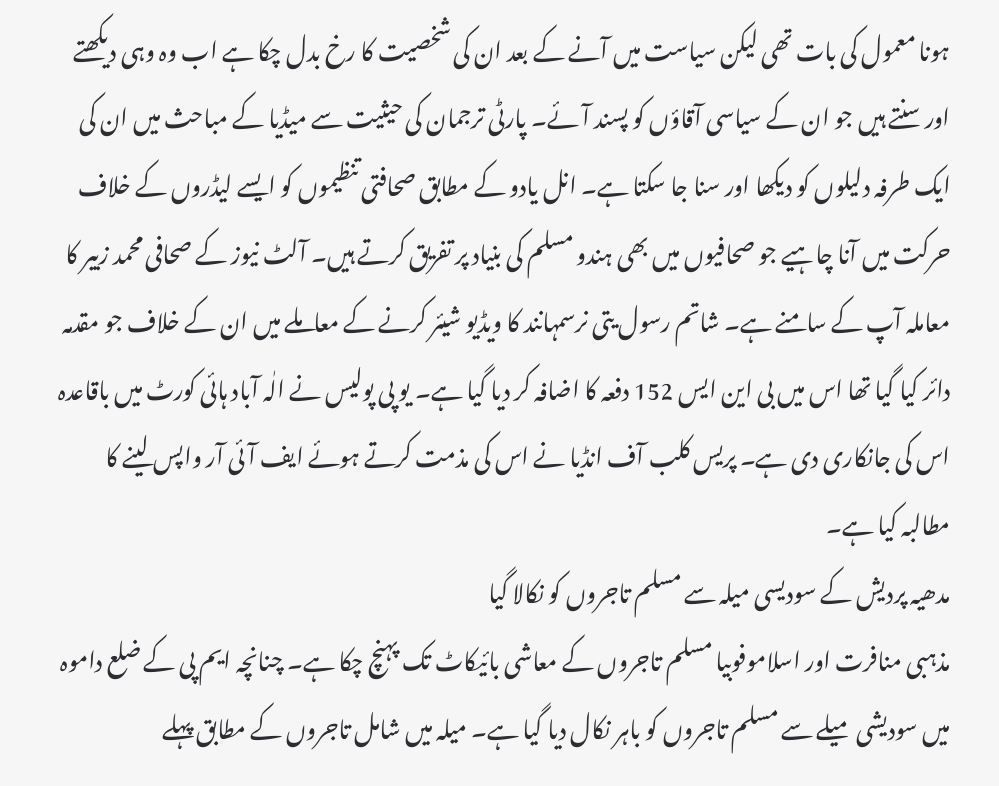ہونا معمول کی بات تھی لیکن سیاست میں آنے کے بعد ان کی شخصیت کا رخ بدل چکا ہے اب وہ وہی دیکھتے اور سنتے ہیں جو ان کے سیاسی آقاؤں کو پسند آئے۔ پارٹی ترجمان کی حیثیت سے میڈیا کے مباحث میں ان کی ایک طرفہ دلیلوں کو دیکھا اور سنا جا سکتا ہے۔ انل یادو کے مطابق صحافتی تنظیموں کو ایسے لیڈروں کے خلاف حرکت میں آنا چاہیے جو صحافیوں میں بھی ہندو مسلم کی بنیاد پر تفریق کرتے ہیں۔ آلٹ نیوز کے صحافی محمد زبیر کا معاملہ آپ کے سامنے ہے۔ شاتم رسول یتی نرسمہانند کا ویڈیو شیئر کرنے کے معاملے میں ان کے خلاف جو مقدمہ دائر کیا گیا تھا اس میں بی این ایس 152 دفعہ کا اضافہ کر دیا گیا ہے۔ یو پی پولیس نے الٰہ آباد ہائی کورٹ میں باقاعدہ اس کی جانکاری دی ہے۔ پریس کلب آف انڈیا نے اس کی مذمت کرتے ہوئے ایف آئی آر واپس لینے کا مطالبہ کیا ہے۔
مدھیہ پردیش کے سودیسی میلہ سے مسلم تاجروں کو نکالا گیا
مذہبی منافرت اور اسلاموفوبیا مسلم تاجروں کے معاشی بائیکاٹ تک پہنچ چکا ہے۔ چنانچہ ایم پی کے ضلع داموہ میں سودیشی میلے سے مسلم تاجروں کو باہر نکال دیا گیا ہے۔ میلہ میں شامل تاجروں کے مطابق پہلے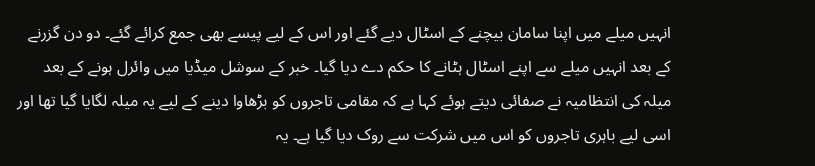انہیں میلے میں اپنا سامان بیچنے کے اسٹال دیے گئے اور اس کے لیے پیسے بھی جمع کرائے گئے۔ دو دن گزرنے کے بعد انہیں میلے سے اپنے اسٹال ہٹانے کا حکم دے دیا گیا۔ خبر کے سوشل میڈیا میں وائرل ہونے کے بعد میلہ کی انتظامیہ نے صفائی دیتے ہوئے کہا ہے کہ مقامی تاجروں کو بڑھاوا دینے کے لیے یہ میلہ لگایا گیا تھا اور اسی لیے باہری تاجروں کو اس میں شرکت سے روک دیا گیا ہے۔ یہ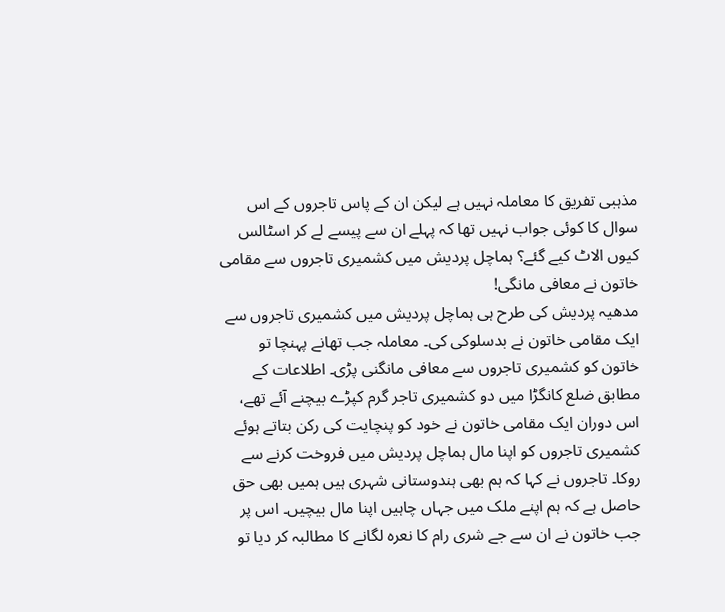مذہبی تفریق کا معاملہ نہیں ہے لیکن ان کے پاس تاجروں کے اس سوال کا کوئی جواب نہیں تھا کہ پہلے ان سے پیسے لے کر اسٹالس کیوں الاٹ کیے گئے؟ ہماچل پردیش میں کشمیری تاجروں سے مقامی خاتون نے معافی مانگی!
مدھیہ پردیش کی طرح ہی ہماچل پردیش میں کشمیری تاجروں سے ایک مقامی خاتون نے بدسلوکی کی۔ معاملہ جب تھانے پہنچا تو خاتون کو کشمیری تاجروں سے معافی مانگنی پڑی۔ اطلاعات کے مطابق ضلع کانگڑا میں دو کشمیری تاجر گرم کپڑے بیچنے آئے تھے، اس دوران ایک مقامی خاتون نے خود کو پنچایت کی رکن بتاتے ہوئے کشمیری تاجروں کو اپنا مال ہماچل پردیش میں فروخت کرنے سے روکا۔ تاجروں نے کہا کہ ہم بھی ہندوستانی شہری ہیں ہمیں بھی حق حاصل ہے کہ ہم اپنے ملک میں جہاں چاہیں اپنا مال بیچیں۔ اس پر جب خاتون نے ان سے جے شری رام کا نعرہ لگانے کا مطالبہ کر دیا تو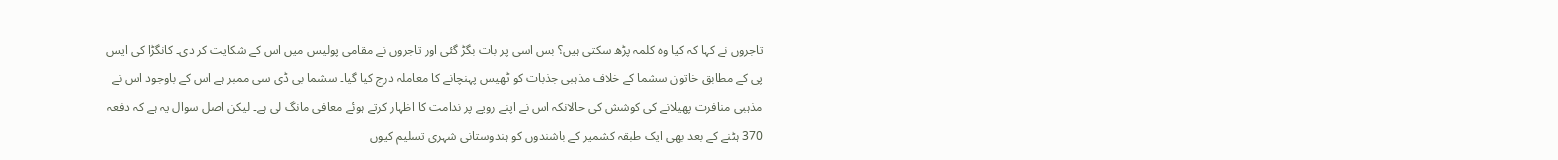تاجروں نے کہا کہ کیا وہ کلمہ پڑھ سکتی ہیں؟ بس اسی پر بات بگڑ گئی اور تاجروں نے مقامی پولیس میں اس کے شکایت کر دی۔ کانگڑا کی ایس پی کے مطابق خاتون سشما کے خلاف مذہبی جذبات کو ٹھیس پہنچانے کا معاملہ درج کیا گیا۔ سشما بی ڈی سی ممبر ہے اس کے باوجود اس نے مذہبی منافرت پھیلانے کی کوشش کی حالانکہ اس نے اپنے رویے پر ندامت کا اظہار کرتے ہوئے معافی مانگ لی ہے۔ لیکن اصل سوال یہ ہے کہ دفعہ 370 ہٹنے کے بعد بھی ایک طبقہ کشمیر کے باشندوں کو ہندوستانی شہری تسلیم کیوں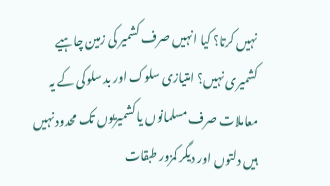نہیں کرتا؟ کیا انہیں صرف کشمیر کی زمین چاہیے کشمیری نہیں؟ امتیازی سلوک اور بد سلوکی کے یہ معاملات صرف مسلمانوں یا کشمیریوں تک محدود نہیں ہیں دلتوں اور دیگر کمزور طبقات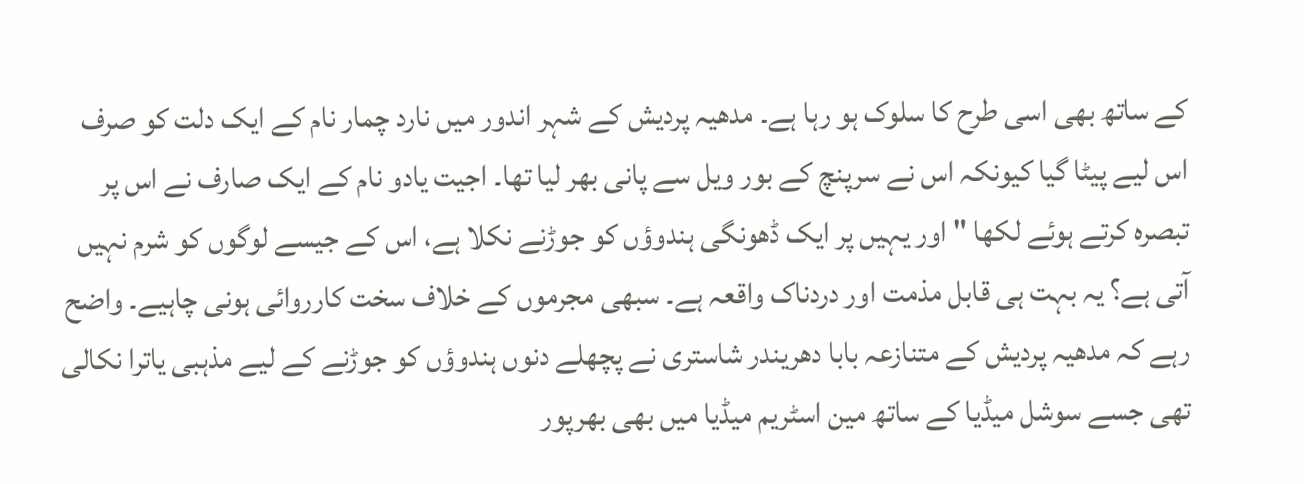کے ساتھ بھی اسی طرح کا سلوک ہو رہا ہے۔ مدھیہ پردیش کے شہر اندور میں نارد چمار نام کے ایک دلت کو صرف اس لیے پیٹا گیا کیونکہ اس نے سرپنچ کے بور ویل سے پانی بھر لیا تھا۔ اجیت یادو نام کے ایک صارف نے اس پر تبصرہ کرتے ہوئے لکھا "اور یہیں پر ایک ڈھونگی ہندوؤں کو جوڑنے نکلا ہے، اس کے جیسے لوگوں کو شرم نہیں آتی ہے؟ یہ بہت ہی قابل مذمت اور دردناک واقعہ ہے۔ سبھی مجرموں کے خلاف سخت کارروائی ہونی چاہیے۔ واضح رہے کہ مدھیہ پردیش کے متنازعہ بابا دھریندر شاستری نے پچھلے دنوں ہندوؤں کو جوڑنے کے لیے مذہبی یاترا نکالی تھی جسے سوشل میڈیا کے ساتھ مین اسٹریم میڈیا میں بھی بھرپور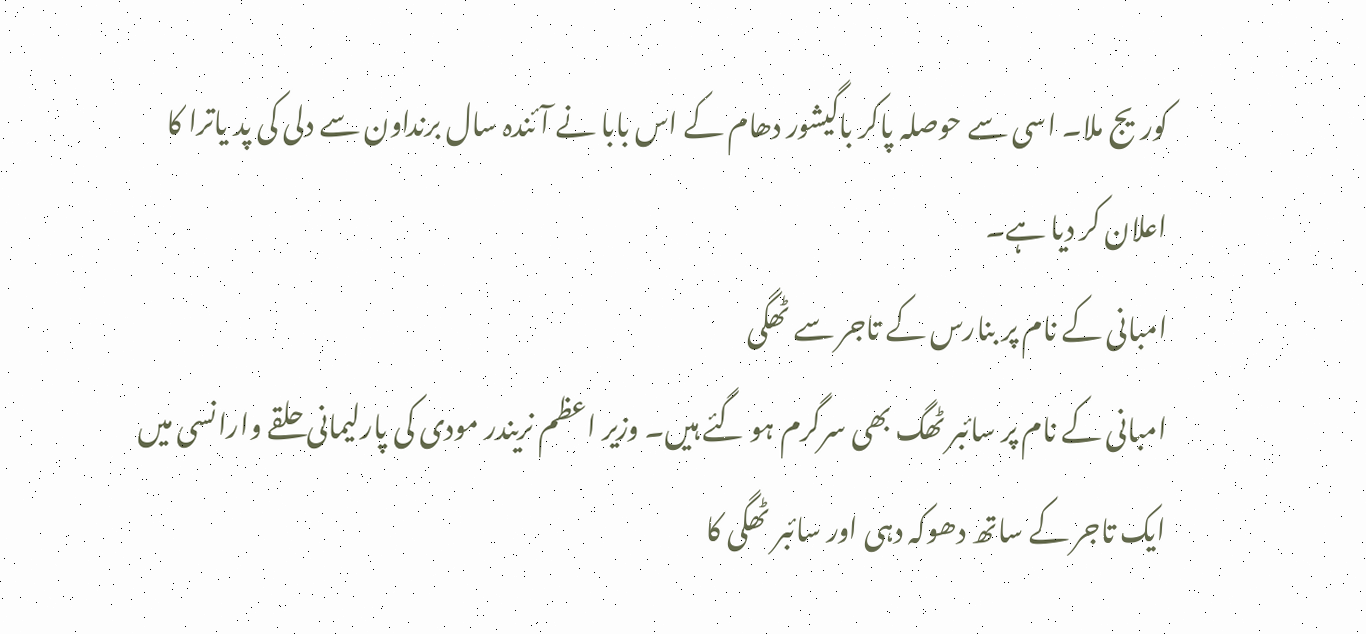کوریج ملا۔ اسی سے حوصلہ پاکر باگیشور دھام کے اس بابا نے آئندہ سال برنداون سے دلی کی پد یاترا کا اعلان کر دیا ہے۔
امبانی کے نام پر بنارس کے تاجر سے ٹھگی
امبانی کے نام پر سائبر ٹھگ بھی سرگرم ہو گئے ہیں۔ وزیر اعظم نریندر مودی کی پارلیمانی حلقے وارانسی میں ایک تاجر کے ساتھ دھوکہ دہی اور سائبر ٹھگی کا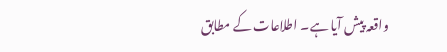واقعہ پیش آیا ہے۔ اطلاعات کے مطابق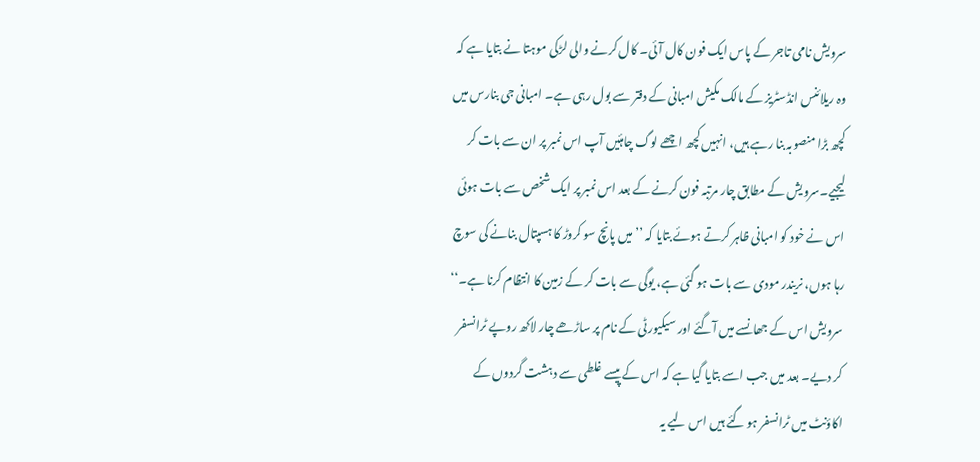سرویش نامی تاجر کے پاس ایک فون کال آئی۔ کال کرنے والی لڑکی موہتا نے بتایا ہے کہ وہ ریلائنس انڈسٹریز کے مالک مکیش امبانی کے دفتر سے بول رہی ہے۔ امبانی جی بنارس میں کچھ بڑا منصوبہ بنا رہے ہیں، انہیں کچھ اچھے لوگ چاہئیں آپ اس نمبر پر ان سے بات کر لیجیے۔سرویش کے مطابق چار مرتبہ فون کرنے کے بعد اس نمبر پر ایک شخص سے بات ہوئی اس نے خود کو امبانی ظاہر کرتے ہوئے بتایا کہ ’’میں پانچ سو کروڑ کا ہسپتال بنانے کی سوچ رہا ہوں، نریندر مودی سے بات ہو گئی ہے، یوگی سے بات کر کے زمین کا انتظام کرنا ہے۔‘‘ سرویش اس کے جھانسے میں آگئے اور سیکیورٹی کے نام پر ساڑھے چار لاکھ روپے ٹرانسفر کر دیے۔ بعد میں جب اسے بتایا گیا ہے کہ اس کے پیسے غلطی سے دہشت گردوں کے اکاؤنٹ میں ٹرانسفر ہو گئے ہیں اس لیے یہ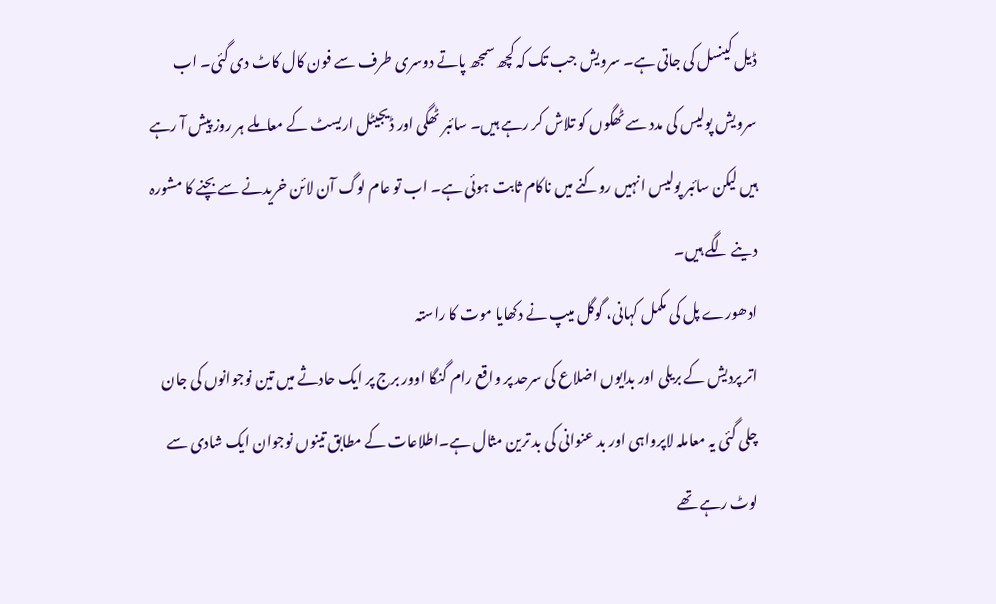ڈیل کینسل کی جاتی ہے۔ سرویش جب تک کہ کچھ سمجھ پاتے دوسری طرف سے فون کال کاٹ دی گئی۔ اب سرویش پولیس کی مدد سے ٹھگوں کو تلاش کر رہے ہیں۔ سائبر ٹھگی اور ڈیجیٹل اریسٹ کے معاملے ہر روز پیش آ رہے ہیں لیکن سائبر پولیس انہیں روکنے میں ناکام ثابت ہوئی ہے۔ اب تو عام لوگ آن لائن خریدنے سے بچنے کا مشورہ دینے لگے ہیں۔
ادھورے پل کی مکمل کہانی، گوگل میپ نے دکھایا موت کا راستہ
اتر پردیش کے بریلی اور بدایوں اضلاع کی سرحد پر واقع رام گنگا اوور برج پر ایک حادثے میں تین نوجوانوں کی جان چلی گئی یہ معاملہ لاپرواہی اور بد عنوانی کی بد ترین مثال ہے۔اطلاعات کے مطابق تینوں نوجوان ایک شادی سے لوٹ رہے تھے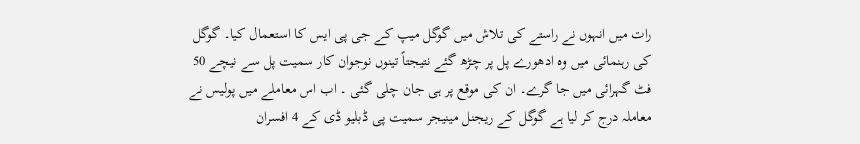رات میں انہوں نے راستے کی تلاش میں گوگل میپ کے جی پی ایس کا استعمال کیا۔ گوگل کی رہنمائی میں وہ ادھورے پل پر چڑھ گئے نتیجتاً تینوں نوجوان کار سمیت پل سے نیچے 50 فٹ گہرائی میں جا گرے۔ ان کی موقع پر ہی جان چلی گئی ۔ اب اس معاملے میں پولیس نے معاملہ درج کر لیا ہے گوگل کے ریجنل مینیجر سمیت پی ڈبلیو ڈی کے 4 افسران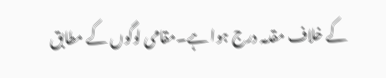کے خلاف مقدمہ درج ہوا ہے۔مقامی لوگوں کے مطابق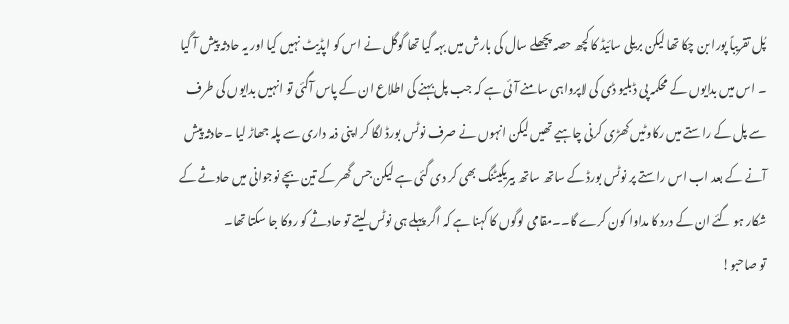پُل تقریباً پورا بن چکا تھا لیکن بریلی سائیڈ کا کچھ حصہ پچھلے سال کی بارش میں بہہ گیا تھا گوگل نے اس کو اپڈیٹ نہیں کیا اور یہ حادثہ پیش آ گیا ۔ اس میں بدایوں کے محکمہ پی ڈبلیو ڈی کی لاپرواہی سامنے آئی ہے کہ جب پل بہنے کی اطلاع ان کے پاس آگئی تو انہیں بدایوں کی طرف سے پل کے راستے میں رکاوٹیں کھڑی کرنی چاہیے تھیں لیکن انہوں نے صرف نوٹس بورڈ لگا کر اپنی ذمہ داری سے پلہ جھاڑ لیا ۔حادثہ پیش آنے کے بعد اب اس راستے پر نوٹس بورڈ کے ساتھ ساتھ بیریکیٹنگ بھی کر دی گئی ہے لیکن جس گھر کے تین بچے نوجوانی میں حادثے کے شکار ہو گئے ان کے درد کا مداوا کون کرے گا۔۔مقامی لوگوں کا کہنا ہے کہ اگر پہلے ہی نوٹس لیتے تو حادثے کو روکا جا سکتا تھا۔
تو صاحبو!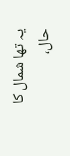یہ تھا شمال کا حال،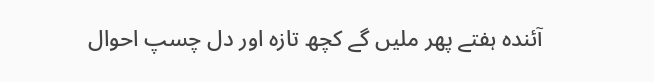آئندہ ہفتے پھر ملیں گے کچھ تازہ اور دل چسپ احوال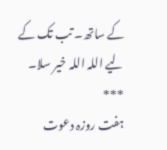کے ساتھ۔ تب تک کے لیے اللہ اللہ خیر سلا۔
***
ہفت روزہ دعوت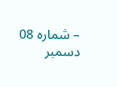– شمارہ 08 دسمبر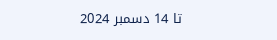تا 14 دسمبر 2024